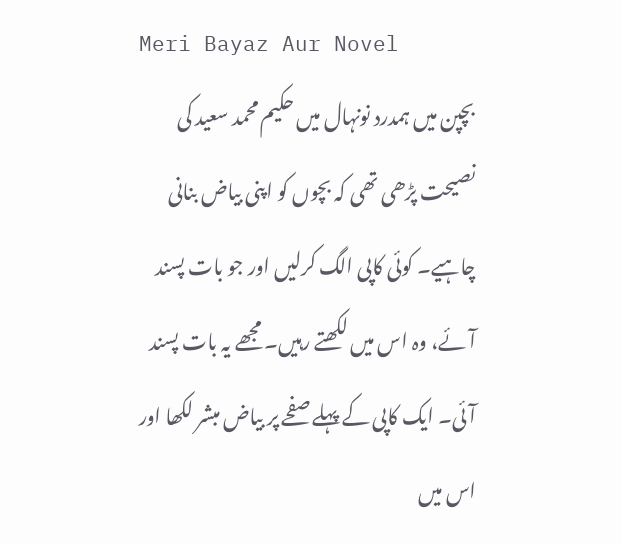Meri Bayaz Aur Novel
بچپن میں ہمدرد نونہال میں حکیم محمد سعید کی نصیحت پڑھی تھی کہ بچوں کو اپنی بیاض بنانی چاہیے۔ کوئی کاپی الگ کرلیں اور جو بات پسند آئے، وہ اس میں لکھتے رہیں۔ مجھے یہ بات پسند آئی۔ ایک کاپی کے پہلے صفحے پر بیاض مبشر لکھا اور اس میں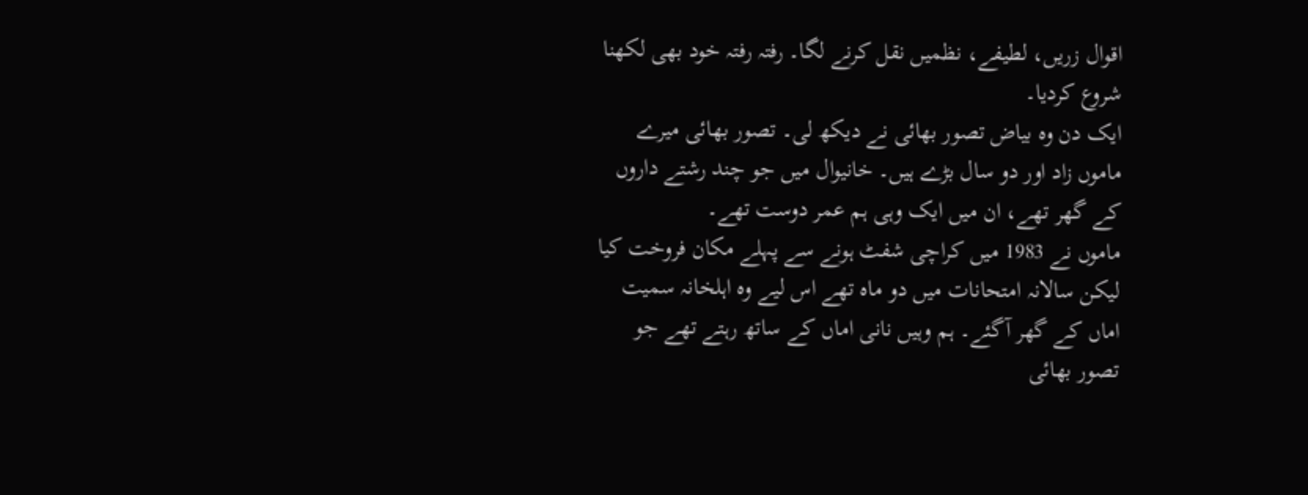اقوال زریں، لطیفے، نظمیں نقل کرنے لگا۔ رفتہ رفتہ خود بھی لکھنا شروع کردیا۔
ایک دن وہ بیاض تصور بھائی نے دیکھ لی۔ تصور بھائی میرے ماموں زاد اور دو سال بڑے ہیں۔ خانیوال میں جو چند رشتے داروں کے گھر تھے، ان میں ایک وہی ہم عمر دوست تھے۔
ماموں نے 1983 میں کراچی شفٹ ہونے سے پہلے مکان فروخت کیا لیکن سالانہ امتحانات میں دو ماہ تھے اس لیے وہ اہلخانہ سمیت اماں کے گھر آگئے۔ ہم وہیں نانی اماں کے ساتھ رہتے تھے جو تصور بھائی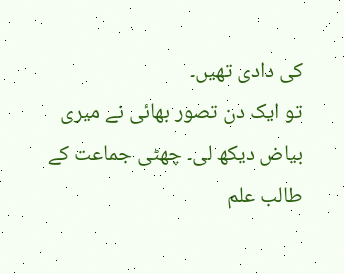کی دادی تھیں۔
تو ایک دن تصور بھائی نے میری بیاض دیکھ لی۔ چھٹی جماعت کے طالب علم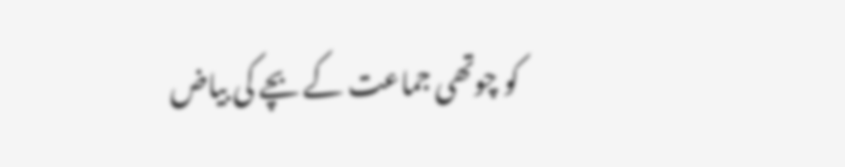کو چوتھی جماعت کے بچے کی بیاض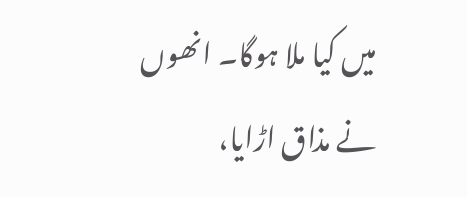میں کیا ملا ہوگا۔ انھوں نے مذاق اڑایا،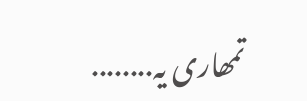تمھاری یہ........